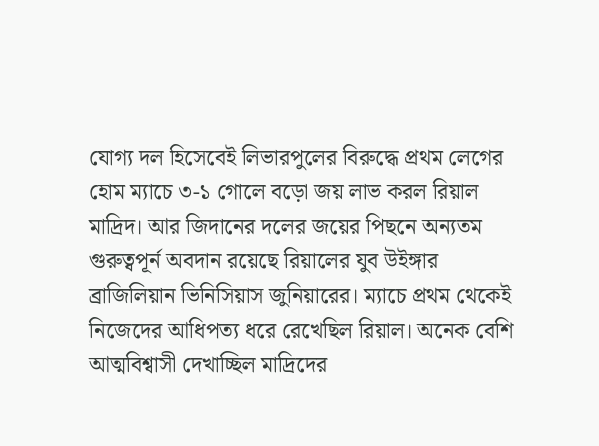যোগ্য দল হিসেবেই লিভারপুলের বিরুদ্ধে প্রথম লেগের হোম ম্যাচে ৩-১ গোলে বড়ো জয় লাভ করল রিয়াল মাদ্রিদ। আর জিদানের দলের জয়ের পিছনে অন্যতম গুরুত্বপূর্ন অবদান রয়েছে রিয়ালের যুব উইঙ্গার ব্রাজিলিয়ান ভিনিসিয়াস জুনিয়ারের। ম্যাচে প্রথম থেকেই নিজেদের আধিপত্য ধরে রেখেছিল রিয়াল। অনেক বেশি আত্মবিশ্বাসী দেখাচ্ছিল মাদ্রিদের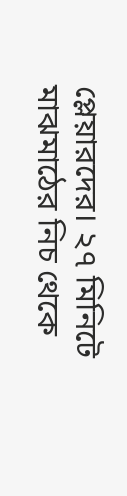প্লেয়ারদের। ২৭ মিনিটে মাঝমাঠের নিচ থেকে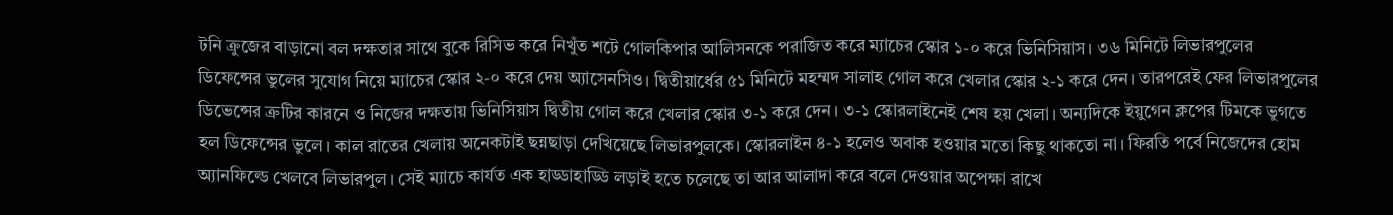টনি ক্রুজের বাড়ানো বল দক্ষতার সাথে বুকে রিসিভ করে নিখুঁত শটে গোলকিপার আলিসনকে পরাজিত করে ম্যাচের স্কোর ১-০ করে ভিনিসিয়াস। ৩৬ মিনিটে লিভারপুলের ডিফেন্সের ভুলের সুযোগ নিয়ে ম্যাচের স্কোর ২-০ করে দেয় অ্যাসেনসিও। দ্বিতীয়ার্ধের ৫১ মিনিটে মহম্মদ সালাহ গোল করে খেলার স্কোর ২-১ করে দেন। তারপরেই ফের লিভারপুলের ডিভেন্সের ত্রুটির কারনে ও নিজের দক্ষতায় ভিনিসিয়াস দ্বিতীয় গোল করে খেলার স্কোর ৩-১ করে দেন। ৩-১ স্কোরলাইনেই শেষ হয় খেলা। অন্যদিকে ইয়ুগেন ক্লপের টিমকে ভুগতে হল ডিফেন্সের ভুলে। কাল রাতের খেলায় অনেকটাই ছন্নছাড়া দেখিয়েছে লিভারপুলকে। স্কোরলাইন ৪-১ হলেও অবাক হওয়ার মতো কিছু থাকতো না। ফিরতি পর্বে নিজেদের হোম অ্যানফিল্ডে খেলবে লিভারপুল। সেই ম্যাচে কার্যত এক হাড্ডাহাড্ডি লড়াই হতে চলেছে তা আর আলাদা করে বলে দেওয়ার অপেক্ষা রাখে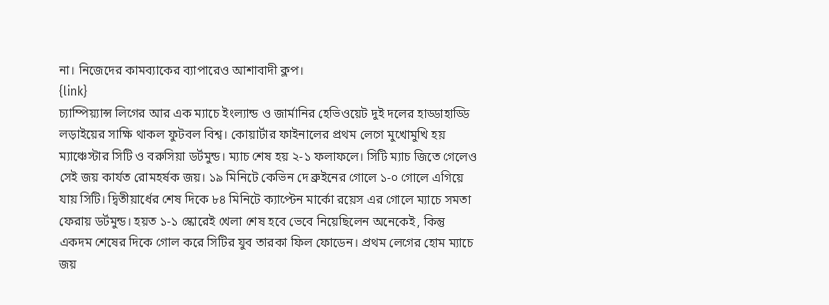না। নিজেদের কামব্যাকের ব্যাপারেও আশাবাদী ক্লপ।
{link}
চ্যাম্পিয়্যান্স লিগের আর এক ম্যাচে ইংল্যান্ড ও জার্মানির হেভিওয়েট দুই দলের হাড্ডাহাড্ডি লড়াইয়ের সাক্ষি থাকল ফুটবল বিশ্ব। কোয়ার্টার ফাইনালের প্রথম লেগে মুখোমুখি হয় ম্যাঞ্চেস্টার সিটি ও বরুসিয়া ডর্টমুন্ড। ম্যাচ শেষ হয় ২-১ ফলাফলে। সিটি ম্যাচ জিতে গেলেও সেই জয় কার্যত রোমহর্ষক জয়। ১৯ মিনিটে কেভিন দে ব্রুইনের গোলে ১-০ গোলে এগিয়ে যায় সিটি। দ্বিতীয়ার্ধের শেষ দিকে ৮৪ মিনিটে ক্যাপ্টেন মার্কো রয়েস এর গোলে ম্যাচে সমতা ফেরায় ডর্টমুন্ড। হয়ত ১-১ স্কোরেই খেলা শেষ হবে ভেবে নিয়েছিলেন অনেকেই, কিন্তু একদম শেষের দিকে গোল করে সিটির যুব তারকা ফিল ফোডেন। প্রথম লেগের হোম ম্যাচে জয়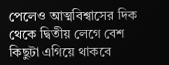পেলেও আত্মবিশ্বাসের দিক থেকে দ্বিতীয় লেগে বেশ কিছুটা এগিয়ে থাকবে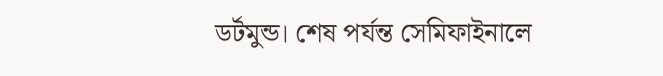ডর্টমুন্ড। শেষ পর্যন্ত সেমিফাইনালে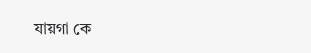যায়গা কে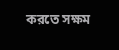করতে সক্ষম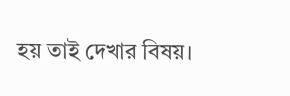হয় তাই দেখার বিষয়।